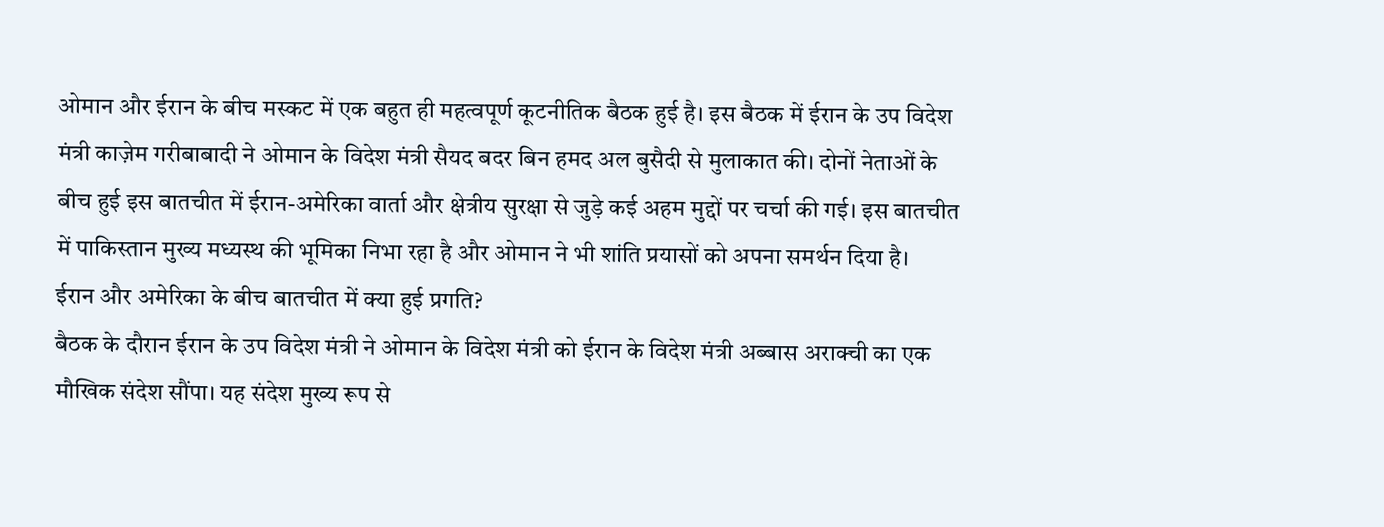ओमान और ईरान के बीच मस्कट में एक बहुत ही महत्वपूर्ण कूटनीतिक बैठक हुई है। इस बैठक में ईरान के उप विदेश मंत्री काज़ेम गरीबाबादी ने ओमान के विदेश मंत्री सैयद बदर बिन हमद अल बुसैदी से मुलाकात की। दोनों नेताओं के बीच हुई इस बातचीत में ईरान-अमेरिका वार्ता और क्षेत्रीय सुरक्षा से जुड़े कई अहम मुद्दों पर चर्चा की गई। इस बातचीत में पाकिस्तान मुख्य मध्यस्थ की भूमिका निभा रहा है और ओमान ने भी शांति प्रयासों को अपना समर्थन दिया है।
ईरान और अमेरिका के बीच बातचीत में क्या हुई प्रगति?
बैठक के दौरान ईरान के उप विदेश मंत्री ने ओमान के विदेश मंत्री को ईरान के विदेश मंत्री अब्बास अराक्ची का एक मौखिक संदेश सौंपा। यह संदेश मुख्य रूप से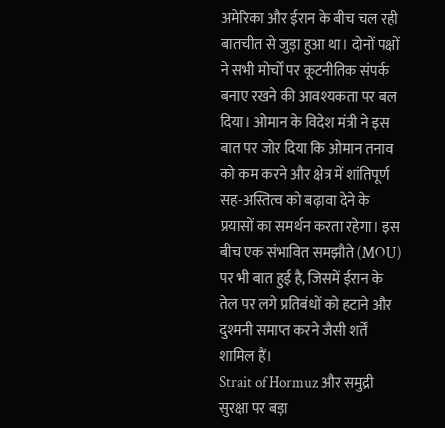अमेरिका और ईरान के बीच चल रही बातचीत से जुड़ा हुआ था। दोनों पक्षों ने सभी मोर्चों पर कूटनीतिक संपर्क बनाए रखने की आवश्यकता पर बल दिया। ओमान के विदेश मंत्री ने इस बात पर जोर दिया कि ओमान तनाव को कम करने और क्षेत्र में शांतिपूर्ण सह-अस्तित्व को बढ़ावा देने के प्रयासों का समर्थन करता रहेगा। इस बीच एक संभावित समझौते (MOU) पर भी बात हुई है, जिसमें ईरान के तेल पर लगे प्रतिबंधों को हटाने और दुश्मनी समाप्त करने जैसी शर्तें शामिल हैं।
Strait of Hormuz और समुद्री सुरक्षा पर बड़ा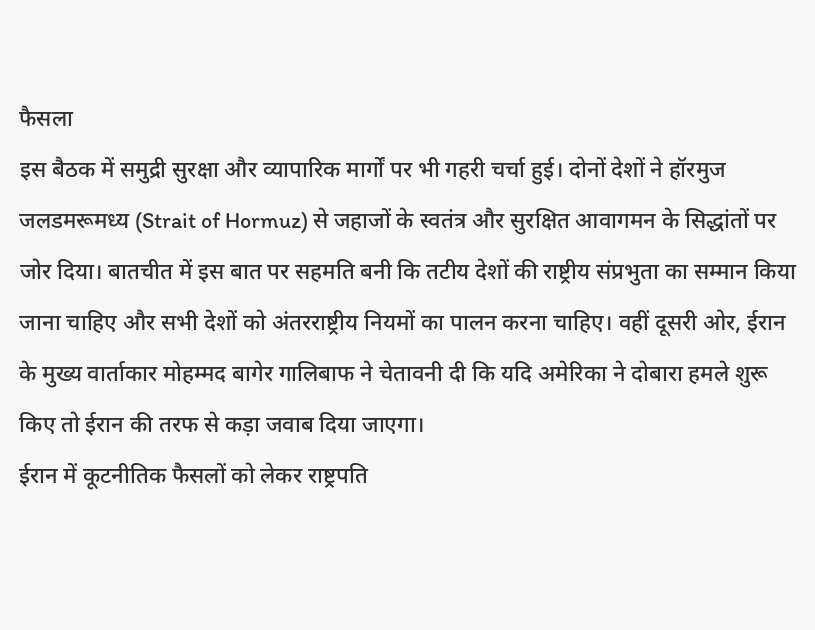फैसला
इस बैठक में समुद्री सुरक्षा और व्यापारिक मार्गों पर भी गहरी चर्चा हुई। दोनों देशों ने हॉरमुज जलडमरूमध्य (Strait of Hormuz) से जहाजों के स्वतंत्र और सुरक्षित आवागमन के सिद्धांतों पर जोर दिया। बातचीत में इस बात पर सहमति बनी कि तटीय देशों की राष्ट्रीय संप्रभुता का सम्मान किया जाना चाहिए और सभी देशों को अंतरराष्ट्रीय नियमों का पालन करना चाहिए। वहीं दूसरी ओर, ईरान के मुख्य वार्ताकार मोहम्मद बागेर गालिबाफ ने चेतावनी दी कि यदि अमेरिका ने दोबारा हमले शुरू किए तो ईरान की तरफ से कड़ा जवाब दिया जाएगा।
ईरान में कूटनीतिक फैसलों को लेकर राष्ट्रपति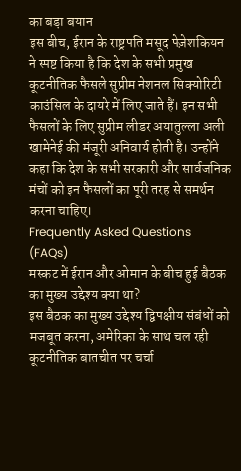का बड़ा बयान
इस बीच, ईरान के राष्ट्रपति मसूद पेज़ेशकियन ने स्पष्ट किया है कि देश के सभी प्रमुख कूटनीतिक फैसले सुप्रीम नेशनल सिक्योरिटी काउंसिल के दायरे में लिए जाते हैं। इन सभी फैसलों के लिए सुप्रीम लीडर अयातुल्ला अली खामेनेई की मंजूरी अनिवार्य होती है। उन्होंने कहा कि देश के सभी सरकारी और सार्वजनिक मंचों को इन फैसलों का पूरी तरह से समर्थन करना चाहिए।
Frequently Asked Questions (FAQs)
मस्कट में ईरान और ओमान के बीच हुई बैठक का मुख्य उद्देश्य क्या था?
इस बैठक का मुख्य उद्देश्य द्विपक्षीय संबंधों को मजबूत करना, अमेरिका के साथ चल रही कूटनीतिक बातचीत पर चर्चा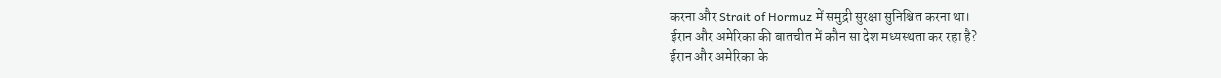करना और Strait of Hormuz में समुद्री सुरक्षा सुनिश्चित करना था।
ईरान और अमेरिका की बातचीत में कौन सा देश मध्यस्थता कर रहा है?
ईरान और अमेरिका के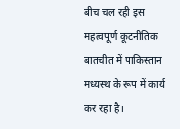बीच चल रही इस महत्वपूर्ण कूटनीतिक बातचीत में पाकिस्तान मध्यस्थ के रूप में कार्य कर रहा है।